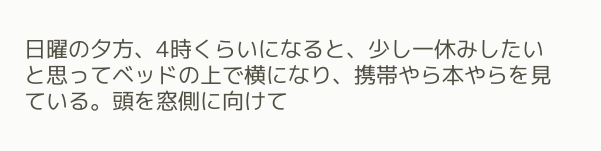日曜の夕方、4時くらいになると、少し一休みしたいと思ってベッドの上で横になり、携帯やら本やらを見ている。頭を窓側に向けて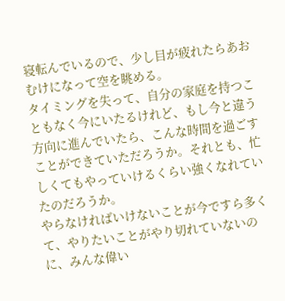寝転んでいるので、少し目が疲れたらあおむけになって空を眺める。
タイミングを失って、自分の家庭を持つこともなく今にいたるけれど、もし今と違う方向に進んでいたら、こんな時間を過ごすことができていただろうか。それとも、忙しくてもやっていけるくらい強くなれていたのだろうか。
やらなければいけないことが今ですら多くて、やりたいことがやり切れていないのに、みんな偉い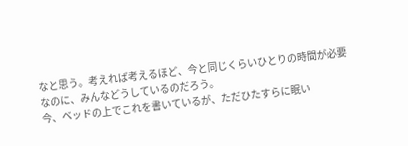なと思う。考えれば考えるほど、今と同じくらいひとりの時間が必要なのに、みんなどうしているのだろう。
今、ベッドの上でこれを書いているが、ただひたすらに眠い